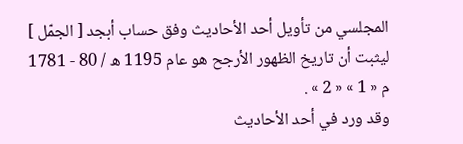المجلسي من تأويل أحد الأحاديث وفق حساب أبجد [ الجمّل ] ليثبت أن تاريخ الظهور الأرجح هو عام 1195 ه / 80 - 1781 م « 1 » « 2 » .
وقد ورد في أحد الأحاديث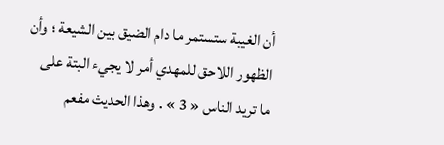أن الغيبة ستستمر ما دام الضيق بين الشيعة ؛ وأن الظهور اللاحق للمهدي أمر لا يجيء البتة على ما تريد الناس « 3 » . وهذا الحديث مفعم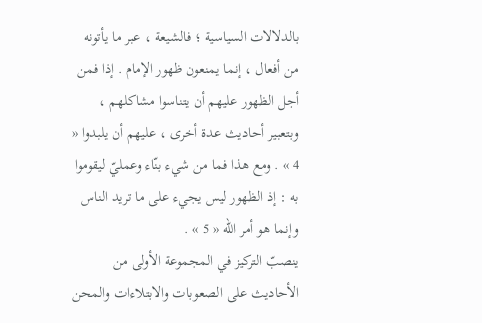بالدلالات السياسية ؛ فالشيعة ، عبر ما يأتونه من أفعال ، إنما يمنعون ظهور الإمام . إذا فمن أجل الظهور عليهم أن يتناسوا مشاكلهم ، وبتعبير أحاديث عدة أخرى ، عليهم أن يلبدوا « 4 » . ومع هذا فما من شيء بنّاء وعمليّ ليقوموا به : إذ الظهور ليس يجيء على ما تريد الناس وإنما هو أمر الله « 5 » .
ينصبّ التركيز في المجموعة الأولى من الأحاديث على الصعوبات والابتلاءات والمحن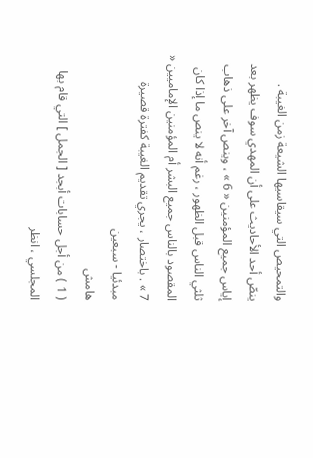والتمحيص التي سيقاسيها الشيعة زمن الغيبة .
ينصّ أحد الأحاديث على أن المهدي سوف يظهر بعد إياس جميع المؤمنين « 6 » ، وينص آخر على ذهاب ثلثي الناس قبل الظهور ، رغم أنه لا ينص ما إذا كان المقصود بالناس جميع البشر أم المؤمنين الإماميين « 7 » . باختصار ، يجري تقديم الغيبة كفترة قصيرة مبدئيا - سبعين
هامش
( 1 ) من أجل حسابات أبجد [ الجمل ] التي قام بها المجلسي ، انظر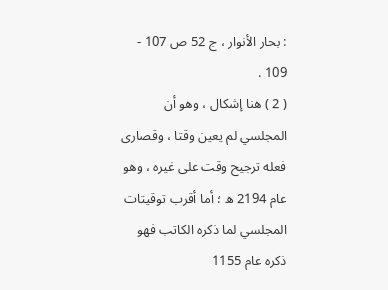: بحار الأنوار ، ج 52 ص 107 - 109 .
( 2 ) هنا إشكال ، وهو أن المجلسي لم يعين وقتا ، وقصارى فعله ترجيح وقت على غيره ، وهو عام 2194 ه ؛ أما أقرب توقيتات المجلسي لما ذكره الكاتب فهو ذكره عام 1155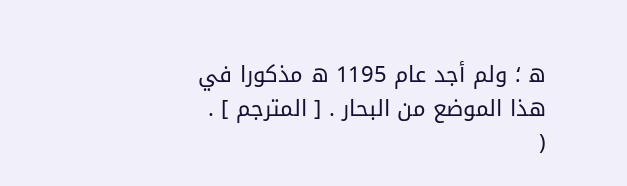ه ؛ ولم أجد عام 1195 ه مذكورا في هذا الموضع من البحار . [ المترجم ] .
(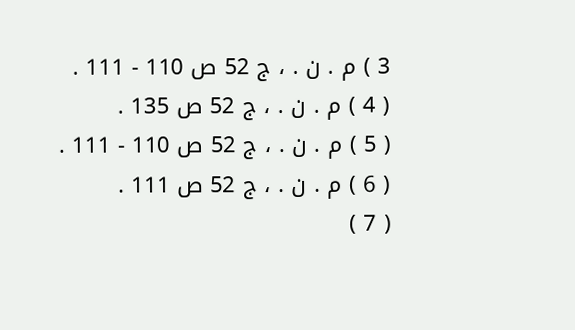3 ) م . ن . ، ج 52 ص 110 - 111 .
( 4 ) م . ن . ، ج 52 ص 135 .
( 5 ) م . ن . ، ج 52 ص 110 - 111 .
( 6 ) م . ن . ، ج 52 ص 111 .
( 7 )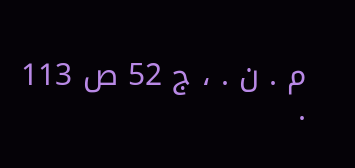م . ن . ، ج 52 ص 113 .